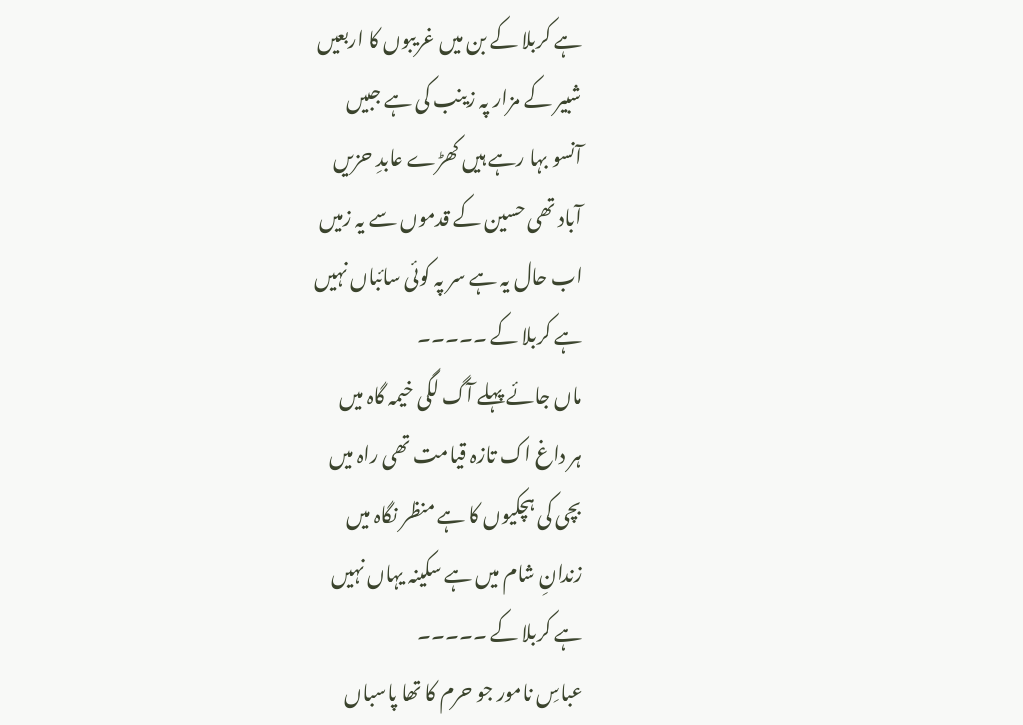ہے کربلا کے بن میں غریبوں کا اربعیں
شبیر کے مزار پہ زینب کی ہے جبیں
آنسو بہا رہے ہیں کھڑے عابدِ حزیں
آباد تھی حسین کے قدموں سے یہ زمیں
اب حال یہ ہے سر پہ کوئی سائباں نہیں
ہے کربلا کے ۔۔۔۔۔
ماں جائے پہلے آگ لگی خیمہ گاہ میں
ہر داغ اک تازہ قیامت تھی راہ میں
بچی کی ہچکیوں کا ہے منظر نگاہ میں
زندانِ شام میں ہے سکینہ یہاں نہیں
ہے کربلا کے ۔۔۔۔۔
عباسِ نامور جو حرم کا تھا پاسباں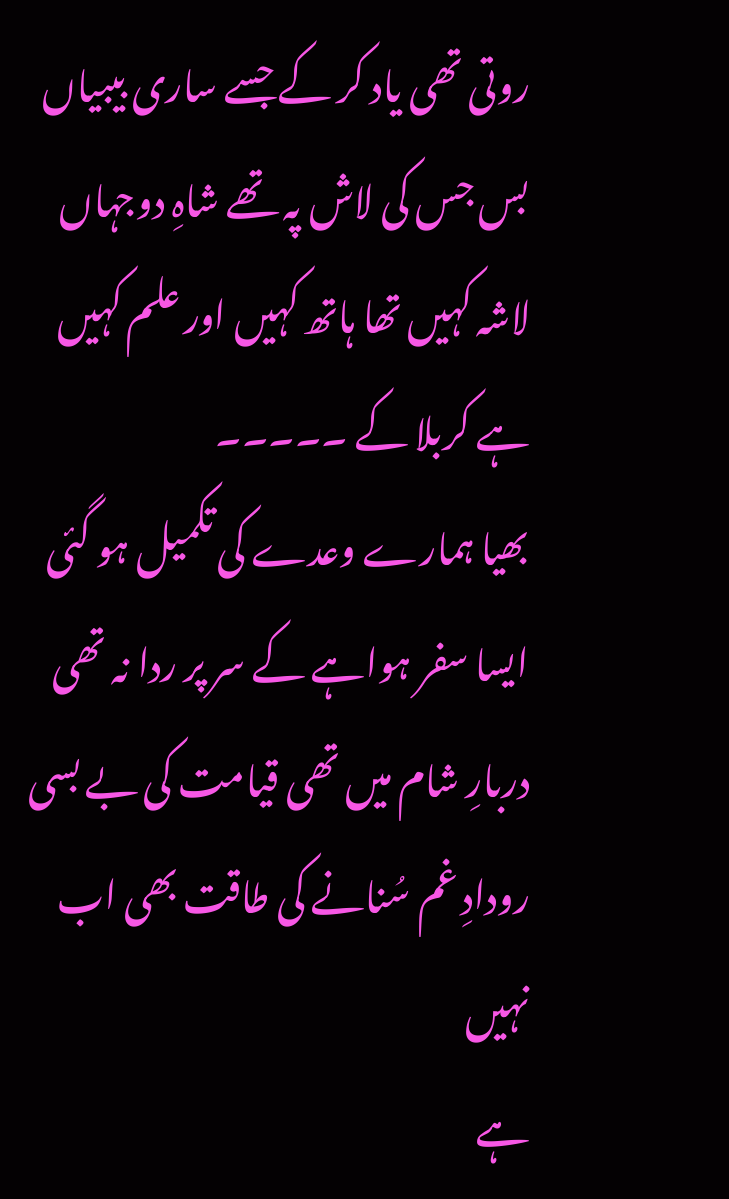روتی تھی یاد کر کے جسے ساری بیبیاں
بس جس کی لاش پہ تھے شاہِ دوجہاں
لاشہ کہیں تھا ہاتھ کہیں اور علم کہیں
ہے کربلا کے ۔۔۔۔۔
بھیا ہمارے وعدے کی تکمیل ہو گئی
ایسا سفر ہواہے کے سر پر ردا نہ تھی
دربارِ شام میں تھی قیامت کی بے بسی
رودادِ غم سُنانے کی طاقت بھی اب نہیں
ہے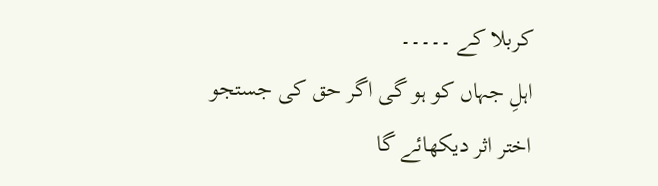کربلا کے ۔۔۔۔۔
اہلِ جہاں کو ہو گی اگر حق کی جستجو
اختر اثر دیکھائے گا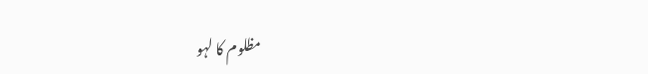مظلوم کا لہو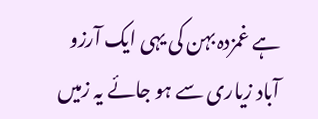ہے غمزدہ بہن کی یہی ایک آرزو
آباد زیاری سے ہو جائے یہ زمیں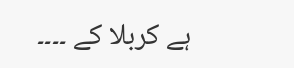ہے کربلا کے ۔۔۔۔